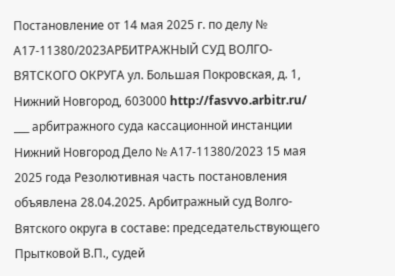Постановление от 14 мая 2025 г. по делу № А17-11380/2023АРБИТРАЖНЫЙ СУД ВОЛГО-ВЯТСКОГО ОКРУГА ул. Большая Покровская, д. 1, Нижний Новгород, 603000 http://fasvvo.arbitr.ru/ ___ арбитражного суда кассационной инстанции Нижний Новгород Дело № А17-11380/2023 15 мая 2025 года Резолютивная часть постановления объявлена 28.04.2025. Арбитражный суд Волго-Вятского округа в составе: председательствующего Прытковой В.П., судей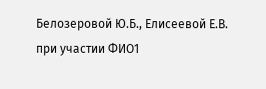Белозеровой Ю.Б., Елисеевой Е.В. при участии ФИО1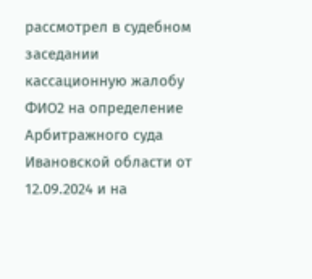рассмотрел в судебном заседании кассационную жалобу ФИО2 на определение Арбитражного суда Ивановской области от 12.09.2024 и на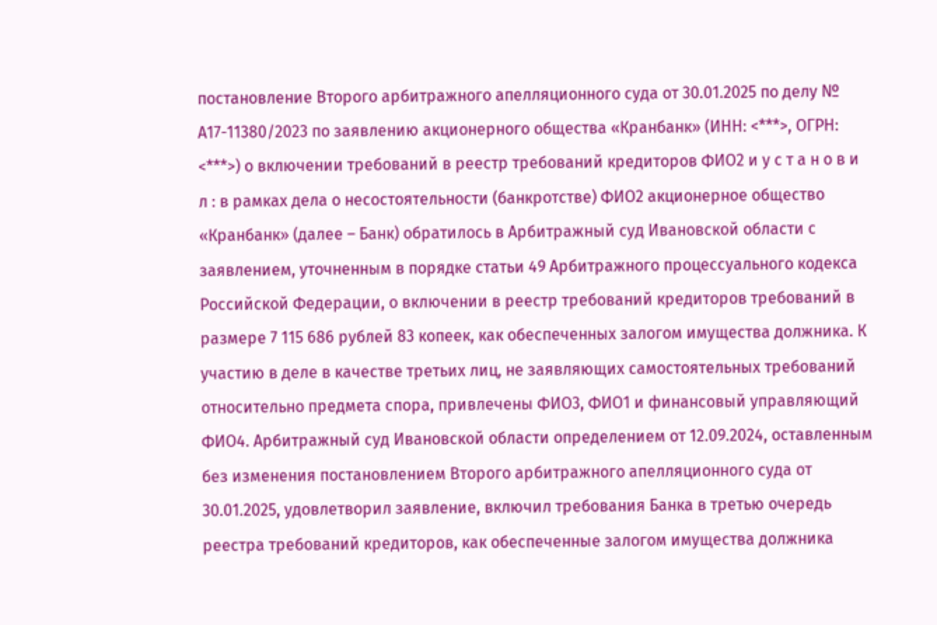постановление Второго арбитражного апелляционного суда от 30.01.2025 по делу № А17-11380/2023 по заявлению акционерного общества «Кранбанк» (ИНН: <***>, ОГРН: <***>) о включении требований в реестр требований кредиторов ФИО2 и у с т а н о в и л : в рамках дела о несостоятельности (банкротстве) ФИО2 акционерное общество «Кранбанк» (далее – Банк) обратилось в Арбитражный суд Ивановской области с заявлением, уточненным в порядке статьи 49 Арбитражного процессуального кодекса Российской Федерации, о включении в реестр требований кредиторов требований в размере 7 115 686 рублей 83 копеек, как обеспеченных залогом имущества должника. К участию в деле в качестве третьих лиц, не заявляющих самостоятельных требований относительно предмета спора, привлечены ФИО3, ФИО1 и финансовый управляющий ФИО4. Арбитражный суд Ивановской области определением от 12.09.2024, оставленным без изменения постановлением Второго арбитражного апелляционного суда от 30.01.2025, удовлетворил заявление, включил требования Банка в третью очередь реестра требований кредиторов, как обеспеченные залогом имущества должника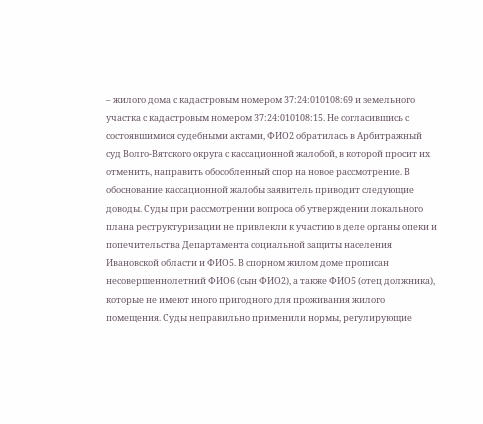– жилого дома с кадастровым номером 37:24:010108:69 и земельного участка с кадастровым номером 37:24:010108:15. Не согласившись с состоявшимися судебными актами, ФИО2 обратилась в Арбитражный суд Волго-Вятского округа с кассационной жалобой, в которой просит их отменить, направить обособленный спор на новое рассмотрение. В обоснование кассационной жалобы заявитель приводит следующие доводы. Суды при рассмотрении вопроса об утверждении локального плана реструктуризации не привлекли к участию в деле органы опеки и попечительства Департамента социальной защиты населения Ивановской области и ФИО5. В спорном жилом доме прописан несовершеннолетний ФИО6 (сын ФИО2), а также ФИО5 (отец должника), которые не имеют иного пригодного для проживания жилого помещения. Суды неправильно применили нормы, регулирующие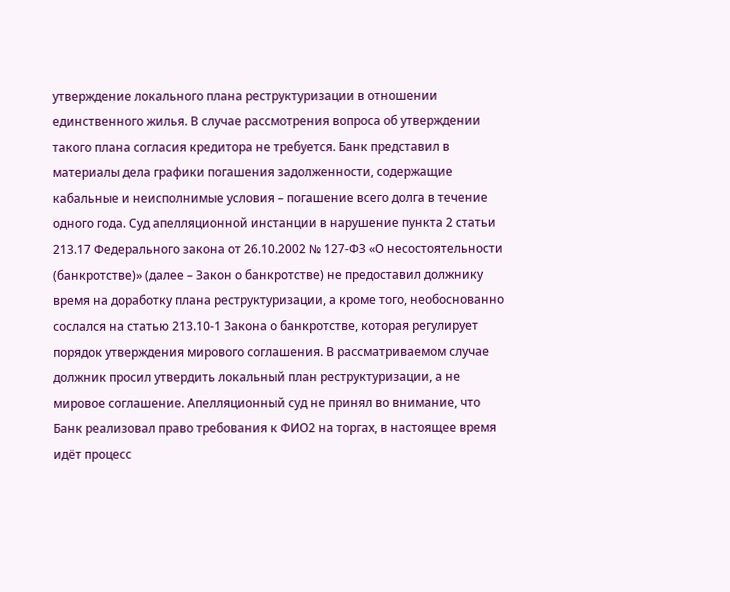утверждение локального плана реструктуризации в отношении единственного жилья. В случае рассмотрения вопроса об утверждении такого плана согласия кредитора не требуется. Банк представил в материалы дела графики погашения задолженности, содержащие кабальные и неисполнимые условия – погашение всего долга в течение одного года. Суд апелляционной инстанции в нарушение пункта 2 статьи 213.17 Федерального закона от 26.10.2002 № 127-ФЗ «О несостоятельности (банкротстве)» (далее – Закон о банкротстве) не предоставил должнику время на доработку плана реструктуризации, а кроме того, необоснованно сослался на статью 213.10-1 Закона о банкротстве, которая регулирует порядок утверждения мирового соглашения. В рассматриваемом случае должник просил утвердить локальный план реструктуризации, а не мировое соглашение. Апелляционный суд не принял во внимание, что Банк реализовал право требования к ФИО2 на торгах, в настоящее время идёт процесс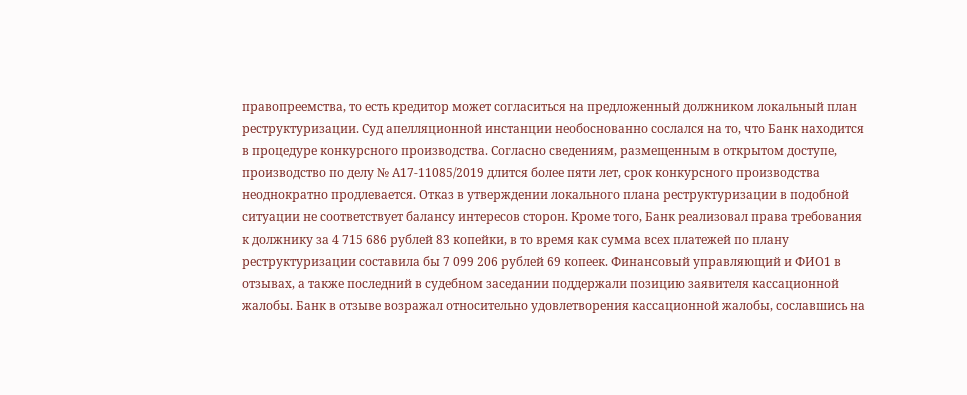правопреемства, то есть кредитор может согласиться на предложенный должником локальный план реструктуризации. Суд апелляционной инстанции необоснованно сослался на то, что Банк находится в процедуре конкурсного производства. Согласно сведениям, размещенным в открытом доступе, производство по делу № А17-11085/2019 длится более пяти лет, срок конкурсного производства неоднократно продлевается. Отказ в утверждении локального плана реструктуризации в подобной ситуации не соответствует балансу интересов сторон. Кроме того, Банк реализовал права требования к должнику за 4 715 686 рублей 83 копейки, в то время как сумма всех платежей по плану реструктуризации составила бы 7 099 206 рублей 69 копеек. Финансовый управляющий и ФИО1 в отзывах, а также последний в судебном заседании поддержали позицию заявителя кассационной жалобы. Банк в отзыве возражал относительно удовлетворения кассационной жалобы, сославшись на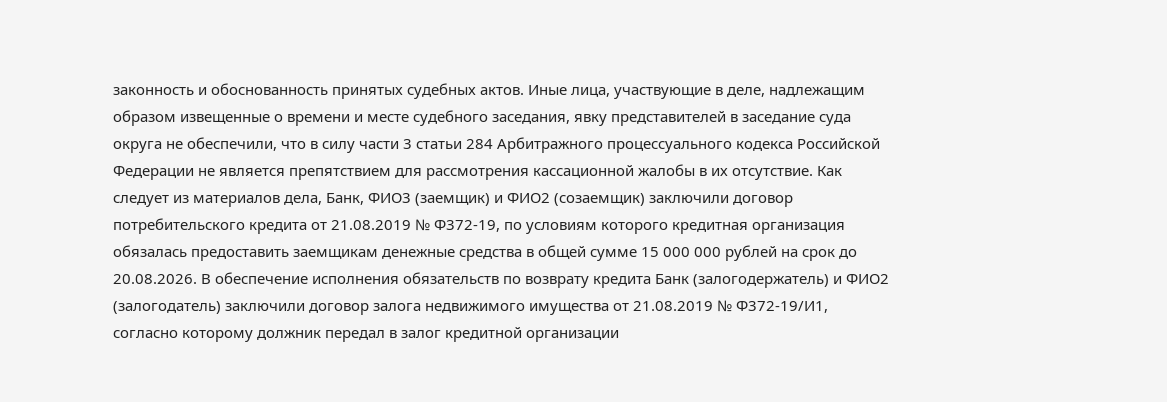законность и обоснованность принятых судебных актов. Иные лица, участвующие в деле, надлежащим образом извещенные о времени и месте судебного заседания, явку представителей в заседание суда округа не обеспечили, что в силу части 3 статьи 284 Арбитражного процессуального кодекса Российской Федерации не является препятствием для рассмотрения кассационной жалобы в их отсутствие. Как следует из материалов дела, Банк, ФИО3 (заемщик) и ФИО2 (созаемщик) заключили договор потребительского кредита от 21.08.2019 № Ф372-19, по условиям которого кредитная организация обязалась предоставить заемщикам денежные средства в общей сумме 15 000 000 рублей на срок до 20.08.2026. В обеспечение исполнения обязательств по возврату кредита Банк (залогодержатель) и ФИО2 (залогодатель) заключили договор залога недвижимого имущества от 21.08.2019 № Ф372-19/И1, согласно которому должник передал в залог кредитной организации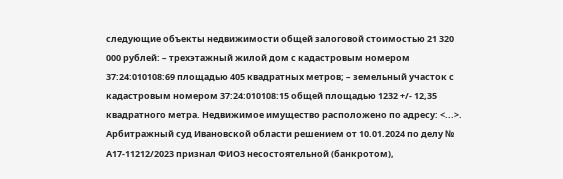следующие объекты недвижимости общей залоговой стоимостью 21 320 000 рублей: – трехэтажный жилой дом с кадастровым номером 37:24:010108:69 площадью 405 квадратных метров; – земельный участок с кадастровым номером 37:24:010108:15 общей площадью 1232 +/- 12,35 квадратного метра. Недвижимое имущество расположено по адресу: <...>. Арбитражный суд Ивановской области решением от 10.01.2024 по делу № А17-11212/2023 признал ФИО3 несостоятельной (банкротом),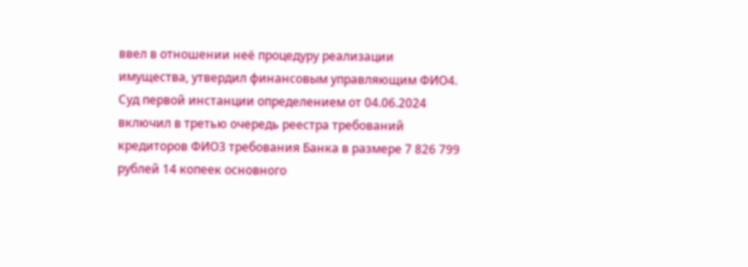ввел в отношении неё процедуру реализации имущества, утвердил финансовым управляющим ФИО4. Суд первой инстанции определением от 04.06.2024 включил в третью очередь реестра требований кредиторов ФИО3 требования Банка в размере 7 826 799 рублей 14 копеек основного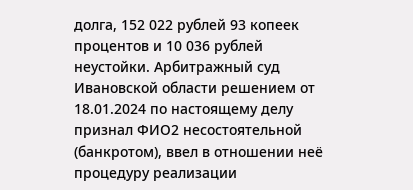долга, 152 022 рублей 93 копеек процентов и 10 036 рублей неустойки. Арбитражный суд Ивановской области решением от 18.01.2024 по настоящему делу признал ФИО2 несостоятельной (банкротом), ввел в отношении неё процедуру реализации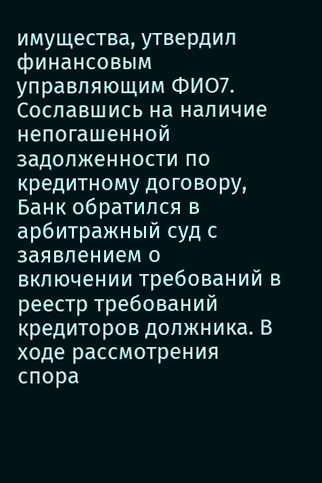имущества, утвердил финансовым управляющим ФИО7. Сославшись на наличие непогашенной задолженности по кредитному договору, Банк обратился в арбитражный суд с заявлением о включении требований в реестр требований кредиторов должника. В ходе рассмотрения спора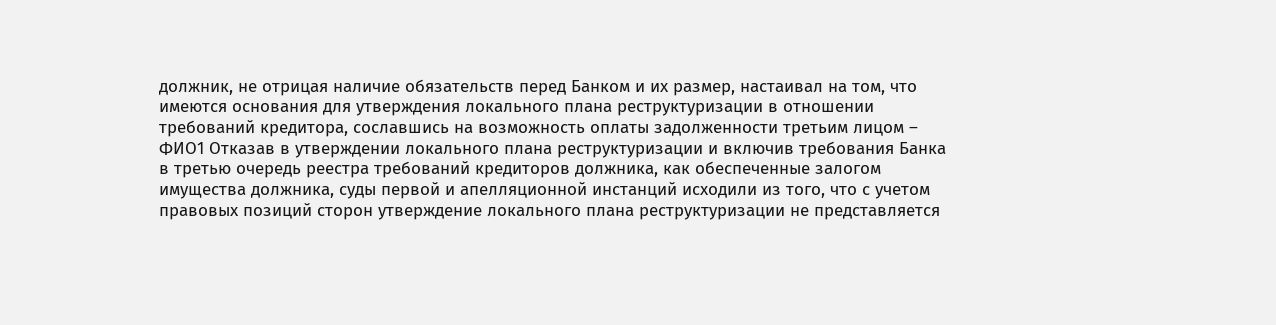должник, не отрицая наличие обязательств перед Банком и их размер, настаивал на том, что имеются основания для утверждения локального плана реструктуризации в отношении требований кредитора, сославшись на возможность оплаты задолженности третьим лицом – ФИО1 Отказав в утверждении локального плана реструктуризации и включив требования Банка в третью очередь реестра требований кредиторов должника, как обеспеченные залогом имущества должника, суды первой и апелляционной инстанций исходили из того, что с учетом правовых позиций сторон утверждение локального плана реструктуризации не представляется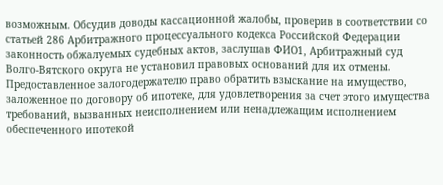возможным. Обсудив доводы кассационной жалобы, проверив в соответствии со статьей 286 Арбитражного процессуального кодекса Российской Федерации законность обжалуемых судебных актов, заслушав ФИО1, Арбитражный суд Волго-Вятского округа не установил правовых оснований для их отмены. Предоставленное залогодержателю право обратить взыскание на имущество, заложенное по договору об ипотеке, для удовлетворения за счет этого имущества требований, вызванных неисполнением или ненадлежащим исполнением обеспеченного ипотекой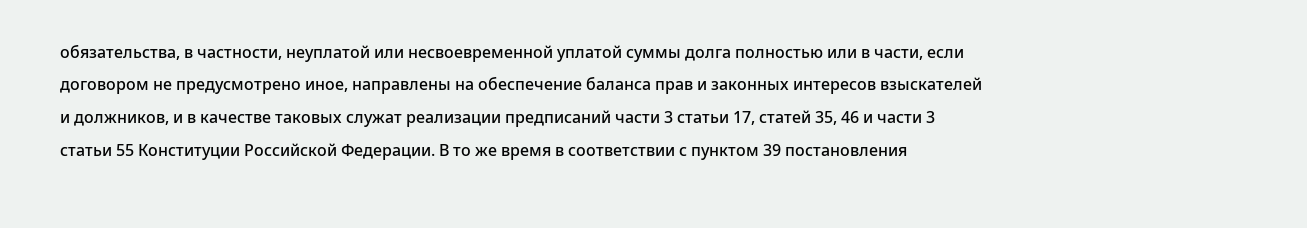обязательства, в частности, неуплатой или несвоевременной уплатой суммы долга полностью или в части, если договором не предусмотрено иное, направлены на обеспечение баланса прав и законных интересов взыскателей и должников, и в качестве таковых служат реализации предписаний части 3 статьи 17, статей 35, 46 и части 3 статьи 55 Конституции Российской Федерации. В то же время в соответствии с пунктом 39 постановления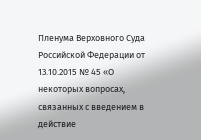Пленума Верховного Суда Российской Федерации от 13.10.2015 № 45 «О некоторых вопросах, связанных с введением в действие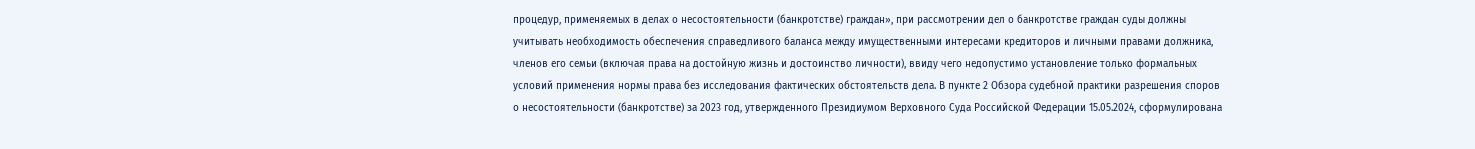процедур, применяемых в делах о несостоятельности (банкротстве) граждан», при рассмотрении дел о банкротстве граждан суды должны учитывать необходимость обеспечения справедливого баланса между имущественными интересами кредиторов и личными правами должника, членов его семьи (включая права на достойную жизнь и достоинство личности), ввиду чего недопустимо установление только формальных условий применения нормы права без исследования фактических обстоятельств дела. В пункте 2 Обзора судебной практики разрешения споров о несостоятельности (банкротстве) за 2023 год, утвержденного Президиумом Верховного Суда Российской Федерации 15.05.2024, сформулирована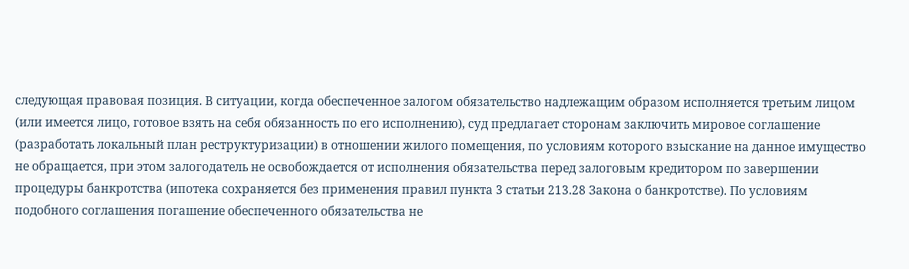следующая правовая позиция. В ситуации, когда обеспеченное залогом обязательство надлежащим образом исполняется третьим лицом (или имеется лицо, готовое взять на себя обязанность по его исполнению), суд предлагает сторонам заключить мировое соглашение (разработать локальный план реструктуризации) в отношении жилого помещения, по условиям которого взыскание на данное имущество не обращается, при этом залогодатель не освобождается от исполнения обязательства перед залоговым кредитором по завершении процедуры банкротства (ипотека сохраняется без применения правил пункта 3 статьи 213.28 Закона о банкротстве). По условиям подобного соглашения погашение обеспеченного обязательства не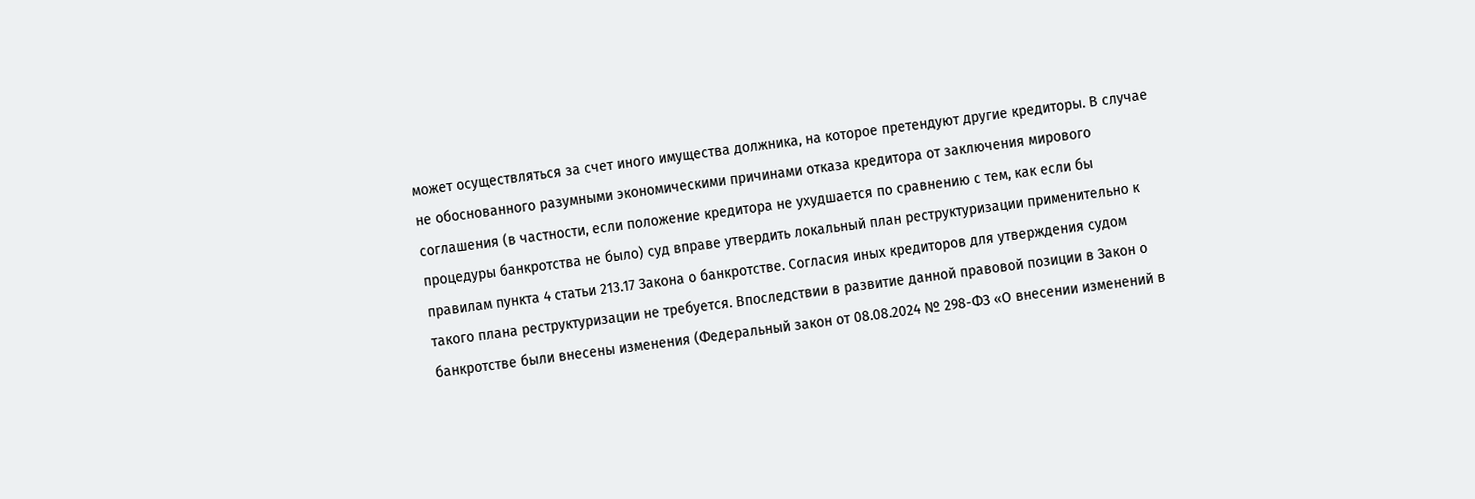может осуществляться за счет иного имущества должника, на которое претендуют другие кредиторы. В случае не обоснованного разумными экономическими причинами отказа кредитора от заключения мирового соглашения (в частности, если положение кредитора не ухудшается по сравнению с тем, как если бы процедуры банкротства не было) суд вправе утвердить локальный план реструктуризации применительно к правилам пункта 4 статьи 213.17 Закона о банкротстве. Согласия иных кредиторов для утверждения судом такого плана реструктуризации не требуется. Впоследствии в развитие данной правовой позиции в Закон о банкротстве были внесены изменения (Федеральный закон от 08.08.2024 № 298-ФЗ «О внесении изменений в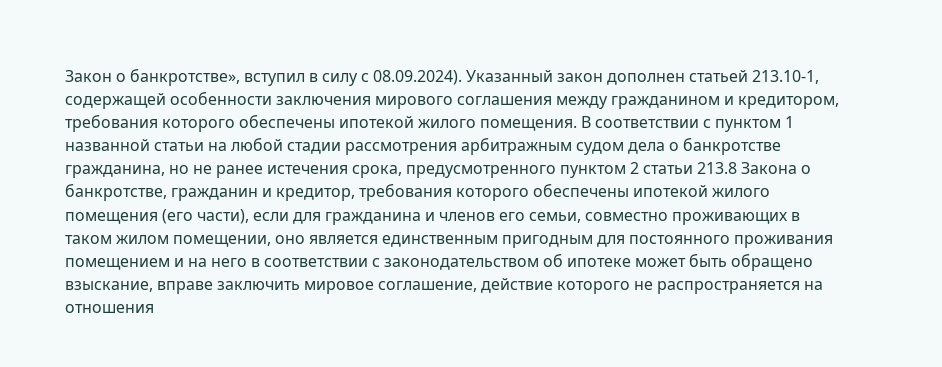Закон о банкротстве», вступил в силу с 08.09.2024). Указанный закон дополнен статьей 213.10-1, содержащей особенности заключения мирового соглашения между гражданином и кредитором, требования которого обеспечены ипотекой жилого помещения. В соответствии с пунктом 1 названной статьи на любой стадии рассмотрения арбитражным судом дела о банкротстве гражданина, но не ранее истечения срока, предусмотренного пунктом 2 статьи 213.8 Закона о банкротстве, гражданин и кредитор, требования которого обеспечены ипотекой жилого помещения (его части), если для гражданина и членов его семьи, совместно проживающих в таком жилом помещении, оно является единственным пригодным для постоянного проживания помещением и на него в соответствии с законодательством об ипотеке может быть обращено взыскание, вправе заключить мировое соглашение, действие которого не распространяется на отношения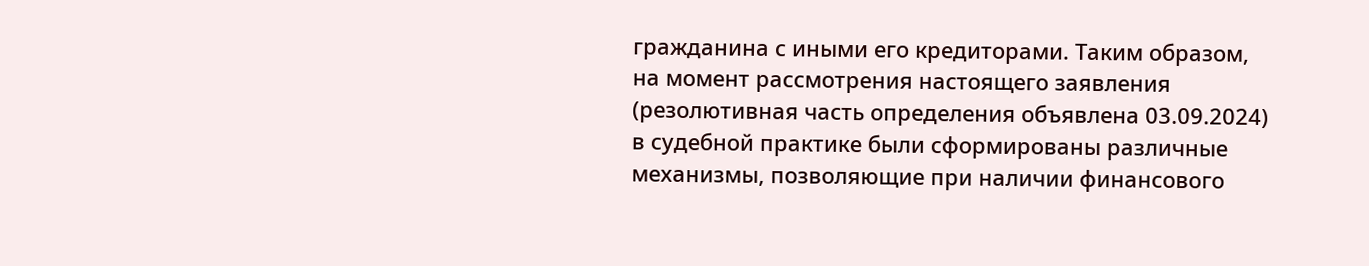гражданина с иными его кредиторами. Таким образом, на момент рассмотрения настоящего заявления (резолютивная часть определения объявлена 03.09.2024) в судебной практике были сформированы различные механизмы, позволяющие при наличии финансового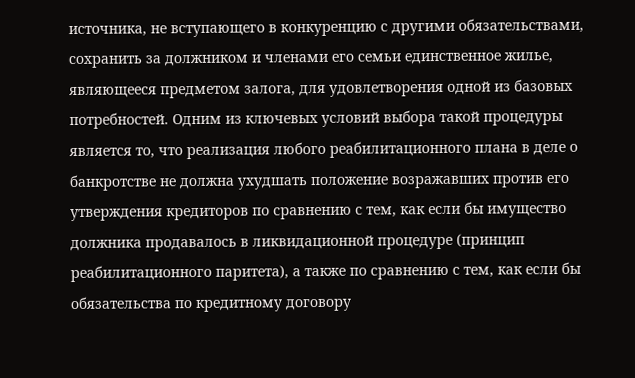источника, не вступающего в конкуренцию с другими обязательствами, сохранить за должником и членами его семьи единственное жилье, являющееся предметом залога, для удовлетворения одной из базовых потребностей. Одним из ключевых условий выбора такой процедуры является то, что реализация любого реабилитационного плана в деле о банкротстве не должна ухудшать положение возражавших против его утверждения кредиторов по сравнению с тем, как если бы имущество должника продавалось в ликвидационной процедуре (принцип реабилитационного паритета), а также по сравнению с тем, как если бы обязательства по кредитному договору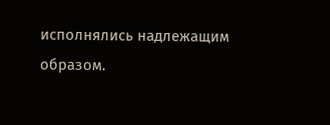исполнялись надлежащим образом.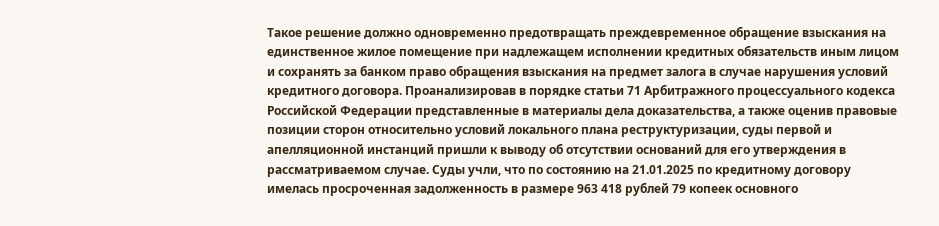Такое решение должно одновременно предотвращать преждевременное обращение взыскания на единственное жилое помещение при надлежащем исполнении кредитных обязательств иным лицом и сохранять за банком право обращения взыскания на предмет залога в случае нарушения условий кредитного договора. Проанализировав в порядке статьи 71 Арбитражного процессуального кодекса Российской Федерации представленные в материалы дела доказательства, а также оценив правовые позиции сторон относительно условий локального плана реструктуризации, суды первой и апелляционной инстанций пришли к выводу об отсутствии оснований для его утверждения в рассматриваемом случае. Суды учли, что по состоянию на 21.01.2025 по кредитному договору имелась просроченная задолженность в размере 963 418 рублей 79 копеек основного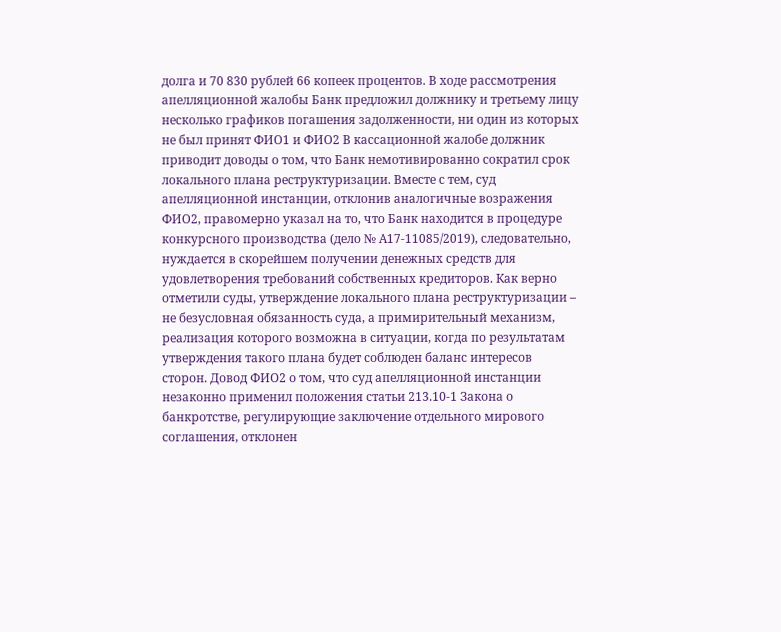долга и 70 830 рублей 66 копеек процентов. В ходе рассмотрения апелляционной жалобы Банк предложил должнику и третьему лицу несколько графиков погашения задолженности, ни один из которых не был принят ФИО1 и ФИО2 В кассационной жалобе должник приводит доводы о том, что Банк немотивированно сократил срок локального плана реструктуризации. Вместе с тем, суд апелляционной инстанции, отклонив аналогичные возражения ФИО2, правомерно указал на то, что Банк находится в процедуре конкурсного производства (дело № А17-11085/2019), следовательно, нуждается в скорейшем получении денежных средств для удовлетворения требований собственных кредиторов. Как верно отметили суды, утверждение локального плана реструктуризации – не безусловная обязанность суда, а примирительный механизм, реализация которого возможна в ситуации, когда по результатам утверждения такого плана будет соблюден баланс интересов сторон. Довод ФИО2 о том, что суд апелляционной инстанции незаконно применил положения статьи 213.10-1 Закона о банкротстве, регулирующие заключение отдельного мирового соглашения, отклонен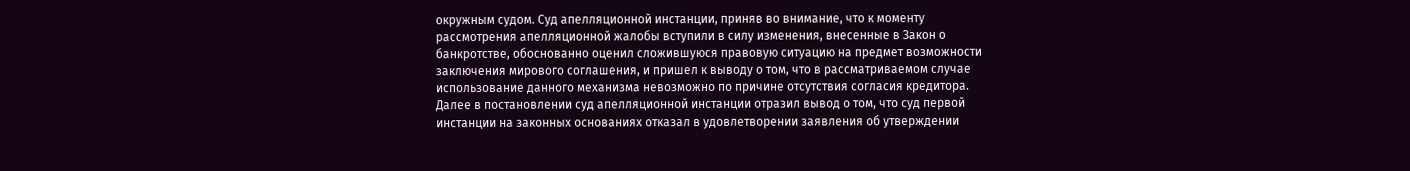окружным судом. Суд апелляционной инстанции, приняв во внимание, что к моменту рассмотрения апелляционной жалобы вступили в силу изменения, внесенные в Закон о банкротстве, обоснованно оценил сложившуюся правовую ситуацию на предмет возможности заключения мирового соглашения, и пришел к выводу о том, что в рассматриваемом случае использование данного механизма невозможно по причине отсутствия согласия кредитора. Далее в постановлении суд апелляционной инстанции отразил вывод о том, что суд первой инстанции на законных основаниях отказал в удовлетворении заявления об утверждении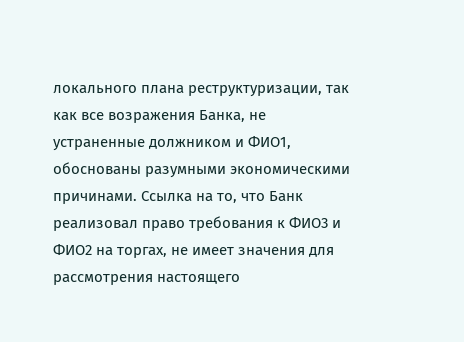локального плана реструктуризации, так как все возражения Банка, не устраненные должником и ФИО1, обоснованы разумными экономическими причинами. Ссылка на то, что Банк реализовал право требования к ФИО3 и ФИО2 на торгах, не имеет значения для рассмотрения настоящего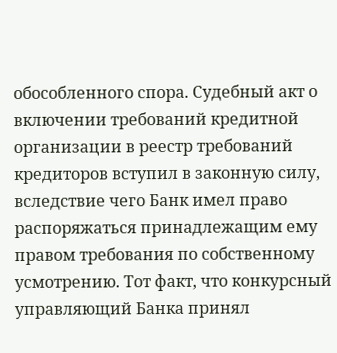обособленного спора. Судебный акт о включении требований кредитной организации в реестр требований кредиторов вступил в законную силу, вследствие чего Банк имел право распоряжаться принадлежащим ему правом требования по собственному усмотрению. Тот факт, что конкурсный управляющий Банка принял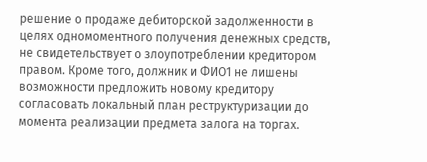решение о продаже дебиторской задолженности в целях одномоментного получения денежных средств, не свидетельствует о злоупотреблении кредитором правом. Кроме того, должник и ФИО1 не лишены возможности предложить новому кредитору согласовать локальный план реструктуризации до момента реализации предмета залога на торгах.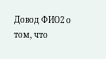Довод ФИО2 о том, что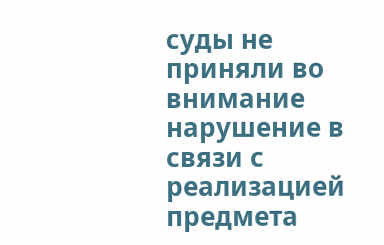суды не приняли во внимание нарушение в связи с реализацией предмета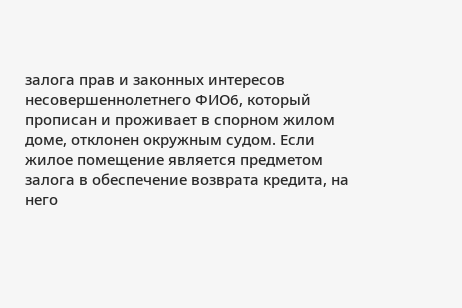залога прав и законных интересов несовершеннолетнего ФИО6, который прописан и проживает в спорном жилом доме, отклонен окружным судом. Если жилое помещение является предметом залога в обеспечение возврата кредита, на него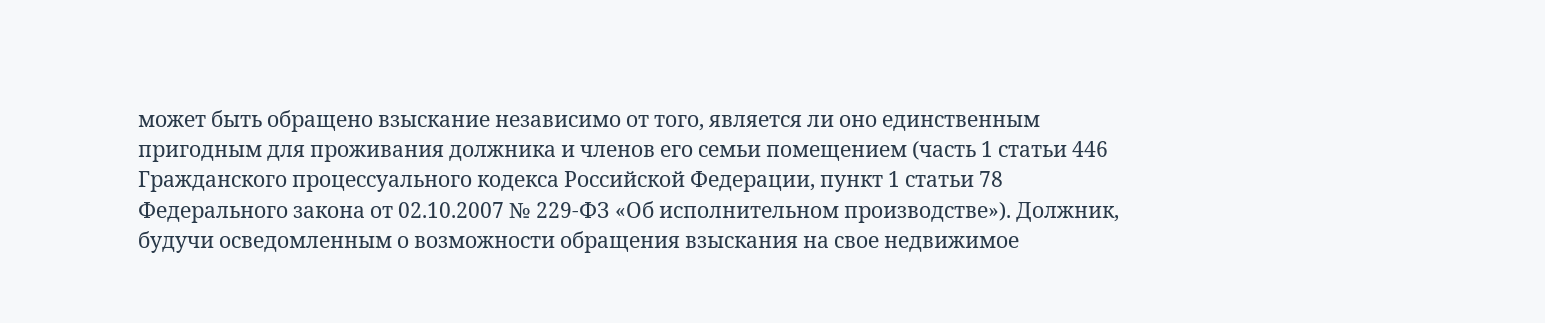может быть обращено взыскание независимо от того, является ли оно единственным пригодным для проживания должника и членов его семьи помещением (часть 1 статьи 446 Гражданского процессуального кодекса Российской Федерации, пункт 1 статьи 78 Федерального закона от 02.10.2007 № 229-ФЗ «Об исполнительном производстве»). Должник, будучи осведомленным о возможности обращения взыскания на свое недвижимое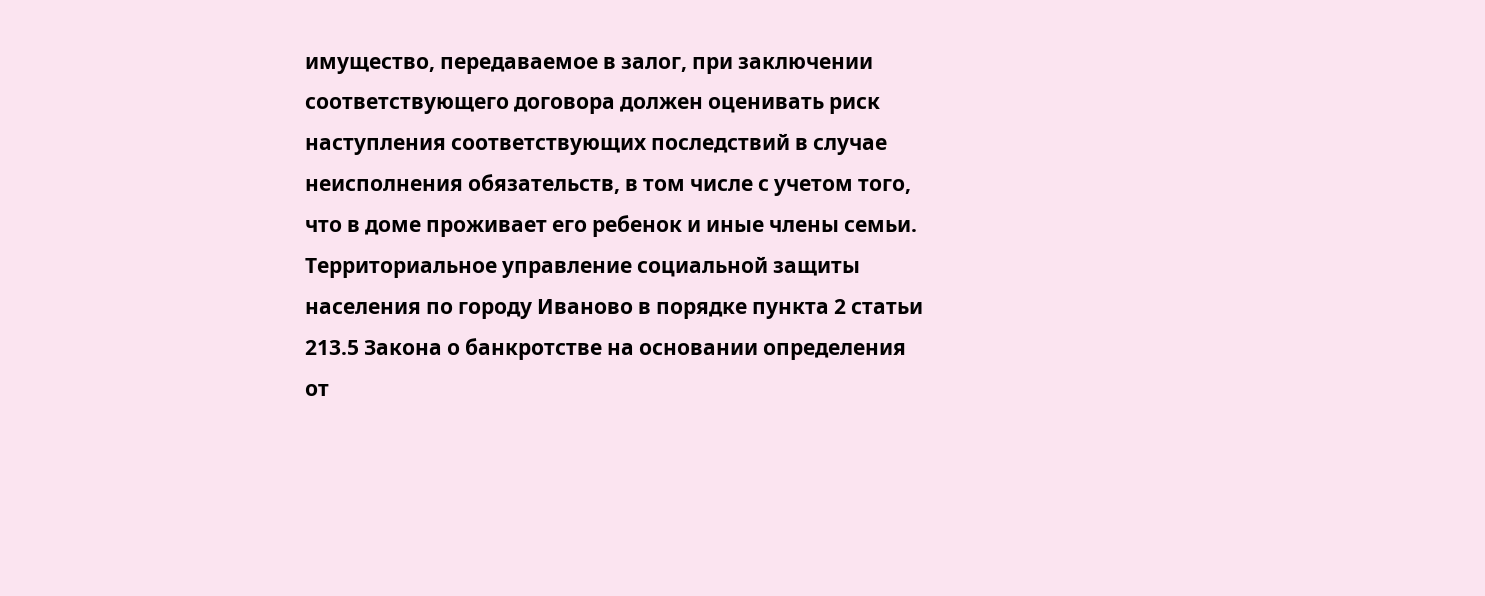имущество, передаваемое в залог, при заключении соответствующего договора должен оценивать риск наступления соответствующих последствий в случае неисполнения обязательств, в том числе с учетом того, что в доме проживает его ребенок и иные члены семьи. Территориальное управление социальной защиты населения по городу Иваново в порядке пункта 2 статьи 213.5 Закона о банкротстве на основании определения от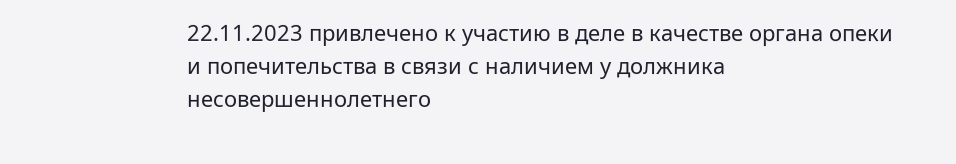22.11.2023 привлечено к участию в деле в качестве органа опеки и попечительства в связи с наличием у должника несовершеннолетнего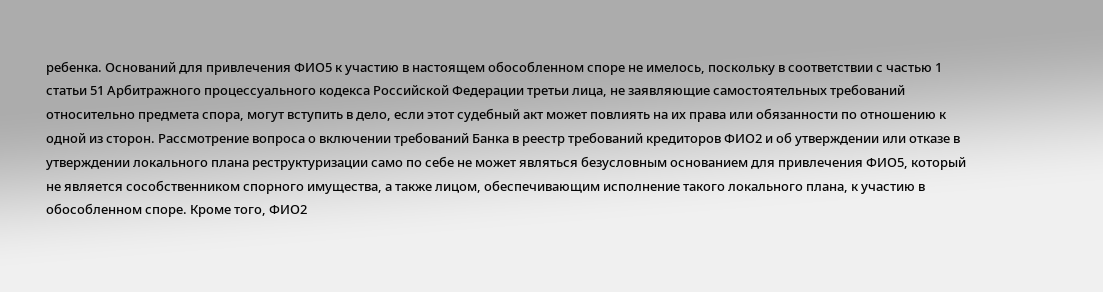ребенка. Оснований для привлечения ФИО5 к участию в настоящем обособленном споре не имелось, поскольку в соответствии с частью 1 статьи 51 Арбитражного процессуального кодекса Российской Федерации третьи лица, не заявляющие самостоятельных требований относительно предмета спора, могут вступить в дело, если этот судебный акт может повлиять на их права или обязанности по отношению к одной из сторон. Рассмотрение вопроса о включении требований Банка в реестр требований кредиторов ФИО2 и об утверждении или отказе в утверждении локального плана реструктуризации само по себе не может являться безусловным основанием для привлечения ФИО5, который не является сособственником спорного имущества, а также лицом, обеспечивающим исполнение такого локального плана, к участию в обособленном споре. Кроме того, ФИО2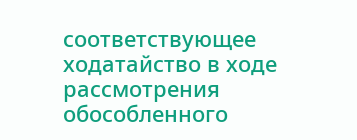соответствующее ходатайство в ходе рассмотрения обособленного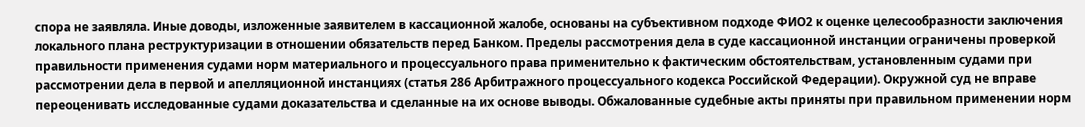спора не заявляла. Иные доводы, изложенные заявителем в кассационной жалобе, основаны на субъективном подходе ФИО2 к оценке целесообразности заключения локального плана реструктуризации в отношении обязательств перед Банком. Пределы рассмотрения дела в суде кассационной инстанции ограничены проверкой правильности применения судами норм материального и процессуального права применительно к фактическим обстоятельствам, установленным судами при рассмотрении дела в первой и апелляционной инстанциях (статья 286 Арбитражного процессуального кодекса Российской Федерации). Окружной суд не вправе переоценивать исследованные судами доказательства и сделанные на их основе выводы. Обжалованные судебные акты приняты при правильном применении норм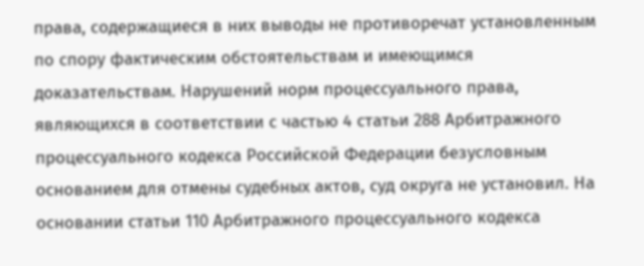права, содержащиеся в них выводы не противоречат установленным по спору фактическим обстоятельствам и имеющимся доказательствам. Нарушений норм процессуального права, являющихся в соответствии с частью 4 статьи 288 Арбитражного процессуального кодекса Российской Федерации безусловным основанием для отмены судебных актов, суд округа не установил. На основании статьи 110 Арбитражного процессуального кодекса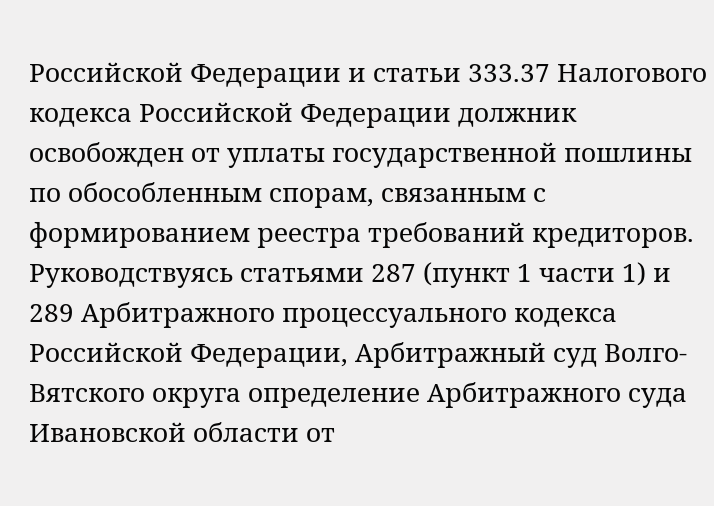Российской Федерации и статьи 333.37 Налогового кодекса Российской Федерации должник освобожден от уплаты государственной пошлины по обособленным спорам, связанным с формированием реестра требований кредиторов. Руководствуясь статьями 287 (пункт 1 части 1) и 289 Арбитражного процессуального кодекса Российской Федерации, Арбитражный суд Волго-Вятского округа определение Арбитражного суда Ивановской области от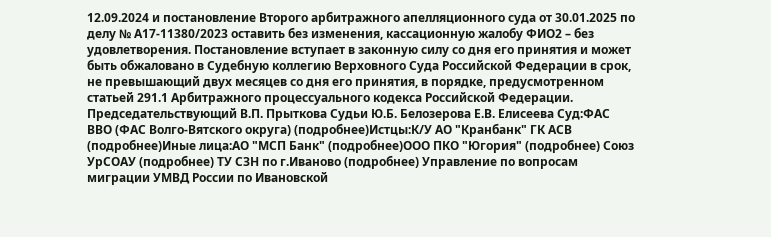12.09.2024 и постановление Второго арбитражного апелляционного суда от 30.01.2025 по делу № А17-11380/2023 оставить без изменения, кассационную жалобу ФИО2 – без удовлетворения. Постановление вступает в законную силу со дня его принятия и может быть обжаловано в Судебную коллегию Верховного Суда Российской Федерации в срок, не превышающий двух месяцев со дня его принятия, в порядке, предусмотренном статьей 291.1 Арбитражного процессуального кодекса Российской Федерации. Председательствующий В.П. Прыткова Судьи Ю.Б. Белозерова Е.В. Елисеева Суд:ФАС ВВО (ФАС Волго-Вятского округа) (подробнее)Истцы:К/У АО "Кранбанк" ГК АСВ (подробнее)Иные лица:АО "МСП Банк" (подробнее)ООО ПКО "Югория" (подробнее) Союз УрСОАУ (подробнее) ТУ СЗН по г.Иваново (подробнее) Управление по вопросам миграции УМВД России по Ивановской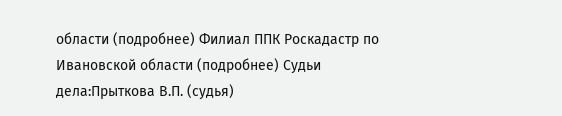области (подробнее) Филиал ППК Роскадастр по Ивановской области (подробнее) Судьи дела:Прыткова В.П. (судья)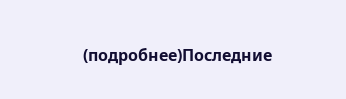(подробнее)Последние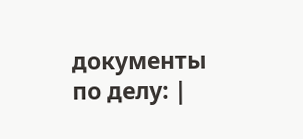документы по делу: |